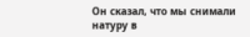Он сказал, что мы снимали натуру в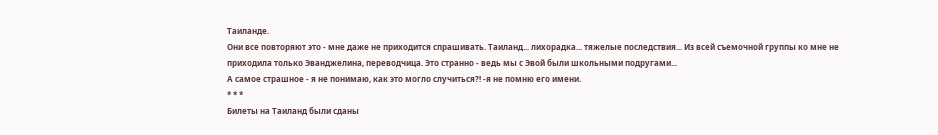Таиланде.
Они все повторяют это - мне даже не приходится спрашивать. Таиланд... лихорадка... тяжелые последствия... Из всей съемочной группы ко мне не приходила только Эванджелина, переводчица. Это странно - ведь мы с Эвой были школьными подругами...
А самое страшное - я не понимаю, как это могло случиться?! -я не помню его имени.
* * *
Билеты на Таиланд были сданы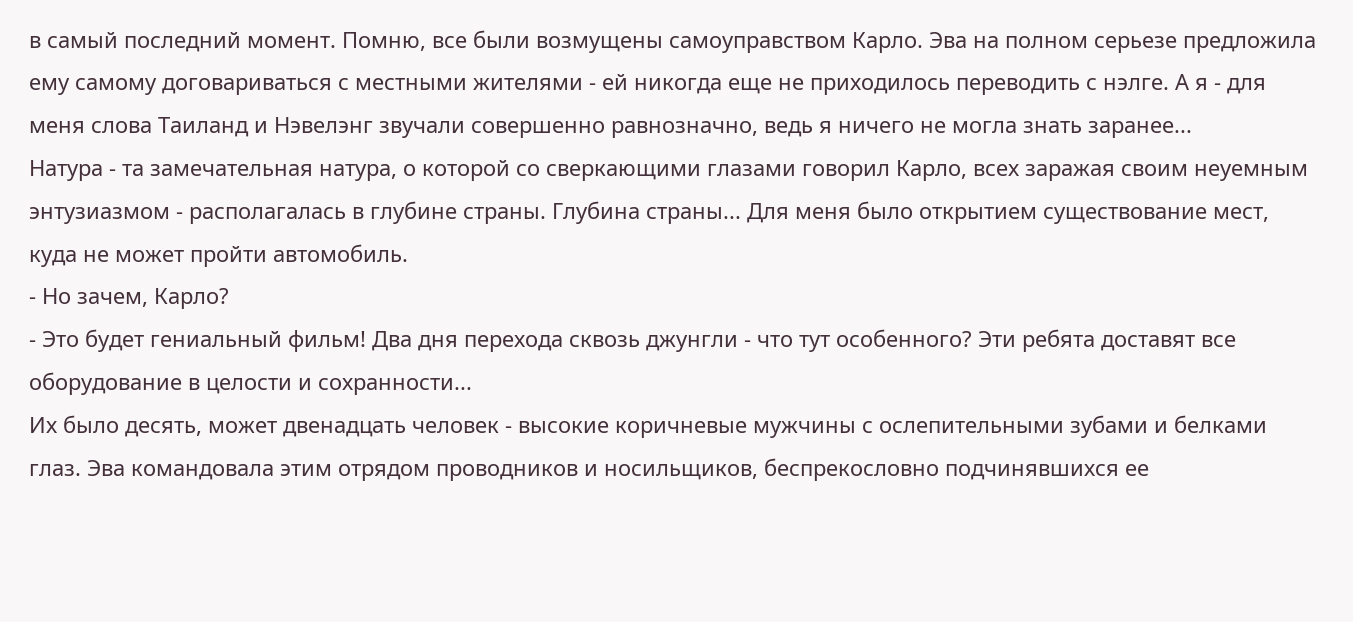в самый последний момент. Помню, все были возмущены самоуправством Карло. Эва на полном серьезе предложила ему самому договариваться с местными жителями - ей никогда еще не приходилось переводить с нэлге. А я - для меня слова Таиланд и Нэвелэнг звучали совершенно равнозначно, ведь я ничего не могла знать заранее...
Натура - та замечательная натура, о которой со сверкающими глазами говорил Карло, всех заражая своим неуемным энтузиазмом - располагалась в глубине страны. Глубина страны... Для меня было открытием существование мест, куда не может пройти автомобиль.
- Но зачем, Карло?
- Это будет гениальный фильм! Два дня перехода сквозь джунгли - что тут особенного? Эти ребята доставят все оборудование в целости и сохранности...
Их было десять, может двенадцать человек - высокие коричневые мужчины с ослепительными зубами и белками глаз. Эва командовала этим отрядом проводников и носильщиков, беспрекословно подчинявшихся ее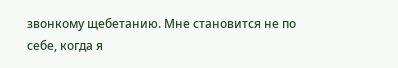звонкому щебетанию. Мне становится не по себе, когда я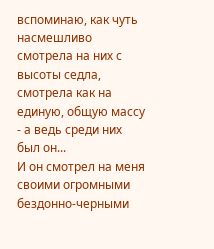вспоминаю, как чуть насмешливо смотрела на них с высоты седла, смотрела как на единую, общую массу - а ведь среди них был он...
И он смотрел на меня своими огромными бездонно-черными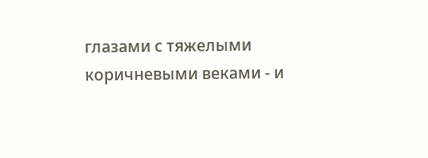глазами с тяжелыми коричневыми веками - и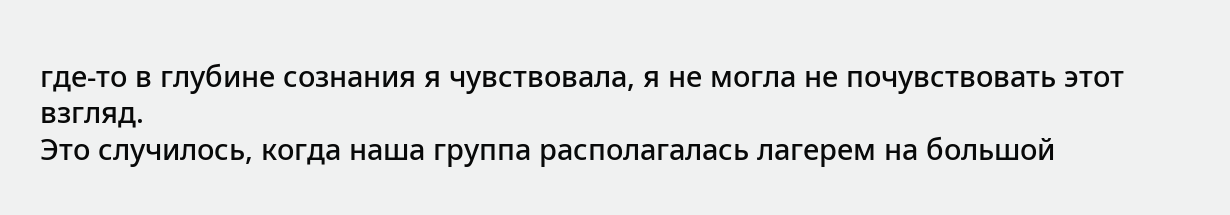где-то в глубине сознания я чувствовала, я не могла не почувствовать этот взгляд.
Это случилось, когда наша группа располагалась лагерем на большой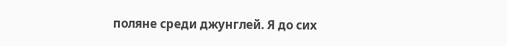поляне среди джунглей. Я до сих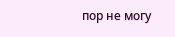пор не могу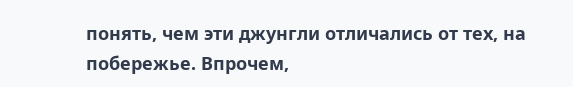понять, чем эти джунгли отличались от тех, на побережье. Впрочем,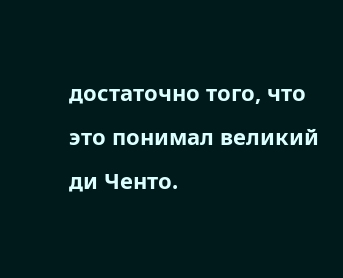достаточно того, что это понимал великий ди Ченто.